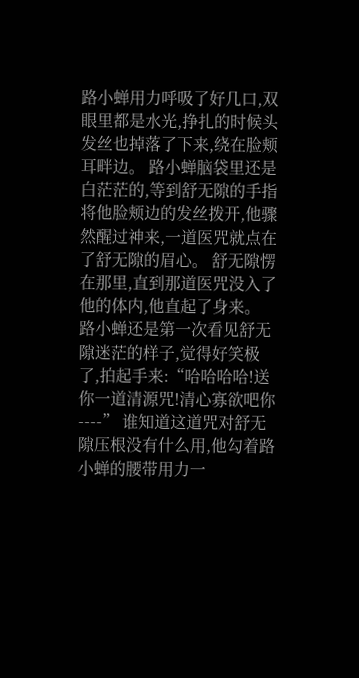路小蝉用力呼吸了好几口,双眼里都是水光,挣扎的时候头发丝也掉落了下来,绕在脸颊耳畔边。 路小蝉脑袋里还是白茫茫的,等到舒无隙的手指将他脸颊边的发丝拨开,他骤然醒过神来,一道医咒就点在了舒无隙的眉心。 舒无隙愣在那里,直到那道医咒没入了他的体内,他直起了身来。 路小蝉还是第一次看见舒无隙迷茫的样子,觉得好笑极了,拍起手来:“哈哈哈哈!送你一道清源咒!清心寡欲吧你----” 谁知道这道咒对舒无隙压根没有什么用,他勾着路小蝉的腰带用力一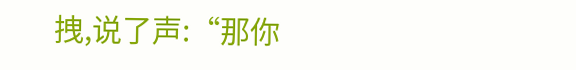拽,说了声:“那你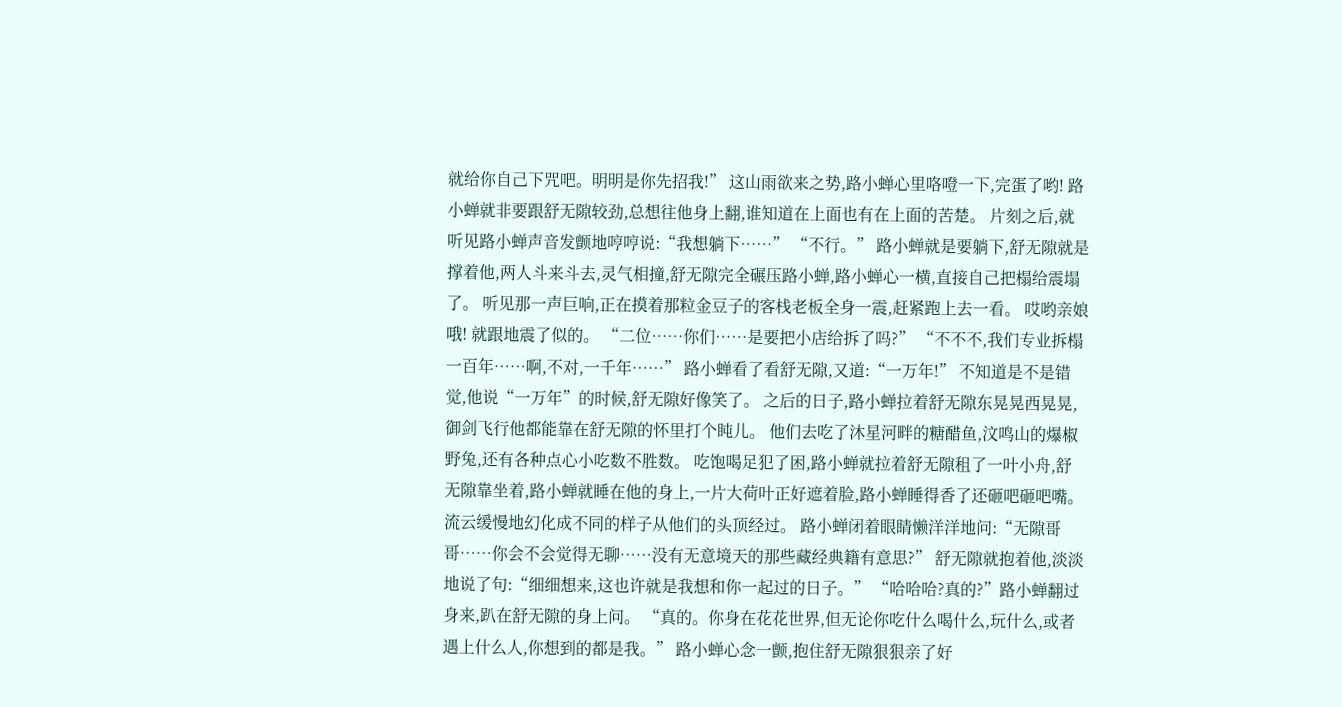就给你自己下咒吧。明明是你先招我!” 这山雨欲来之势,路小蝉心里咯噔一下,完蛋了哟! 路小蝉就非要跟舒无隙较劲,总想往他身上翻,谁知道在上面也有在上面的苦楚。 片刻之后,就听见路小蝉声音发颤地哼哼说:“我想躺下……” “不行。” 路小蝉就是要躺下,舒无隙就是撑着他,两人斗来斗去,灵气相撞,舒无隙完全碾压路小蝉,路小蝉心一横,直接自己把榻给震塌了。 听见那一声巨响,正在摸着那粒金豆子的客栈老板全身一震,赶紧跑上去一看。 哎哟亲娘哦! 就跟地震了似的。 “二位……你们……是要把小店给拆了吗?” “不不不,我们专业拆榻一百年……啊,不对,一千年……” 路小蝉看了看舒无隙,又道:“一万年!” 不知道是不是错觉,他说“一万年”的时候,舒无隙好像笑了。 之后的日子,路小蝉拉着舒无隙东晃晃西晃晃,御剑飞行他都能靠在舒无隙的怀里打个盹儿。 他们去吃了沐星河畔的糖醋鱼,汶鸣山的爆椒野兔,还有各种点心小吃数不胜数。 吃饱喝足犯了困,路小蝉就拉着舒无隙租了一叶小舟,舒无隙靠坐着,路小蝉就睡在他的身上,一片大荷叶正好遮着脸,路小蝉睡得香了还砸吧砸吧嘴。 流云缓慢地幻化成不同的样子从他们的头顶经过。 路小蝉闭着眼睛懒洋洋地问:“无隙哥哥……你会不会觉得无聊……没有无意境天的那些藏经典籍有意思?” 舒无隙就抱着他,淡淡地说了句:“细细想来,这也许就是我想和你一起过的日子。” “哈哈哈?真的?”路小蝉翻过身来,趴在舒无隙的身上问。 “真的。你身在花花世界,但无论你吃什么喝什么,玩什么,或者遇上什么人,你想到的都是我。” 路小蝉心念一颤,抱住舒无隙狠狠亲了好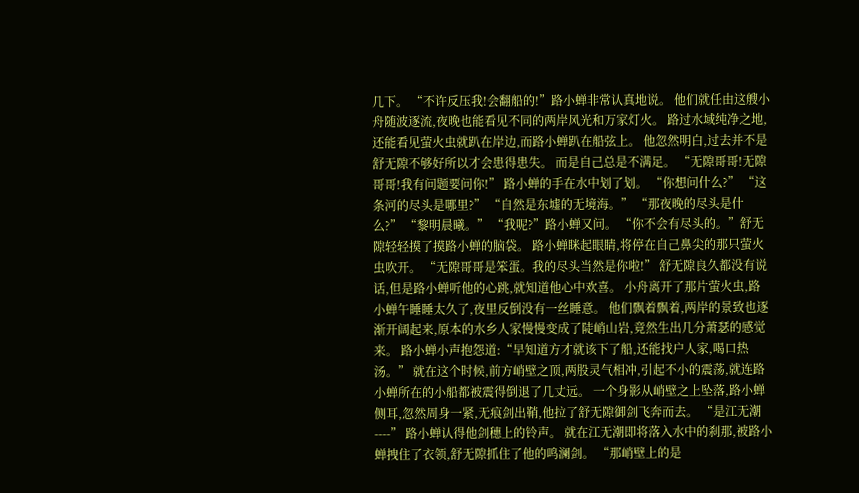几下。 “不许反压我!会翻船的!”路小蝉非常认真地说。 他们就任由这艘小舟随波逐流,夜晚也能看见不同的两岸风光和万家灯火。 路过水域纯净之地,还能看见萤火虫就趴在岸边,而路小蝉趴在船弦上。 他忽然明白,过去并不是舒无隙不够好所以才会患得患失。 而是自己总是不满足。 “无隙哥哥!无隙哥哥!我有问题要问你!” 路小蝉的手在水中划了划。 “你想问什么?” “这条河的尽头是哪里?” “自然是东墟的无境海。” “那夜晚的尽头是什么?” “黎明晨曦。” “我呢?”路小蝉又问。 “你不会有尽头的。”舒无隙轻轻摸了摸路小蝉的脑袋。 路小蝉眯起眼睛,将停在自己鼻尖的那只萤火虫吹开。 “无隙哥哥是笨蛋。我的尽头当然是你啦!” 舒无隙良久都没有说话,但是路小蝉听他的心跳,就知道他心中欢喜。 小舟离开了那片萤火虫,路小蝉午睡睡太久了,夜里反倒没有一丝睡意。 他们飘着飘着,两岸的景致也逐渐开阔起来,原本的水乡人家慢慢变成了陡峭山岩,竟然生出几分萧瑟的感觉来。 路小蝉小声抱怨道:“早知道方才就该下了船,还能找户人家,喝口热汤。” 就在这个时候,前方峭壁之顶,两股灵气相冲,引起不小的震荡,就连路小蝉所在的小船都被震得倒退了几丈远。 一个身影从峭壁之上坠落,路小蝉侧耳,忽然周身一紧,无痕剑出鞘,他拉了舒无隙御剑飞奔而去。 “是江无潮----” 路小蝉认得他剑穗上的铃声。 就在江无潮即将落入水中的刹那,被路小蝉拽住了衣领,舒无隙抓住了他的鸣澜剑。 “那峭壁上的是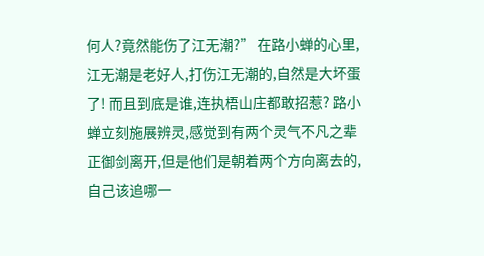何人?竟然能伤了江无潮?” 在路小蝉的心里,江无潮是老好人,打伤江无潮的,自然是大坏蛋了! 而且到底是谁,连执梧山庄都敢招惹? 路小蝉立刻施展辨灵,感觉到有两个灵气不凡之辈正御剑离开,但是他们是朝着两个方向离去的,自己该追哪一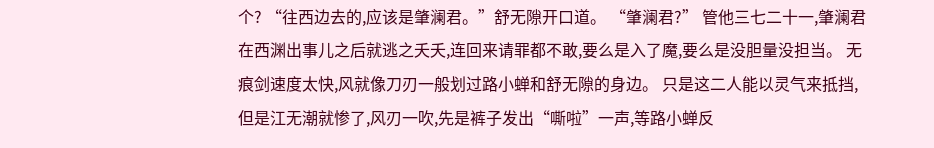个? “往西边去的,应该是肇澜君。”舒无隙开口道。 “肇澜君?” 管他三七二十一,肇澜君在西渊出事儿之后就逃之夭夭,连回来请罪都不敢,要么是入了魔,要么是没胆量没担当。 无痕剑速度太快,风就像刀刃一般划过路小蝉和舒无隙的身边。 只是这二人能以灵气来抵挡,但是江无潮就惨了,风刃一吹,先是裤子发出“嘶啦”一声,等路小蝉反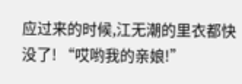应过来的时候,江无潮的里衣都快没了! “哎哟我的亲娘!”